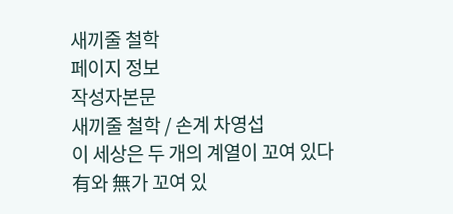새끼줄 철학
페이지 정보
작성자본문
새끼줄 철학 / 손계 차영섭
이 세상은 두 개의 계열이 꼬여 있다
有와 無가 꼬여 있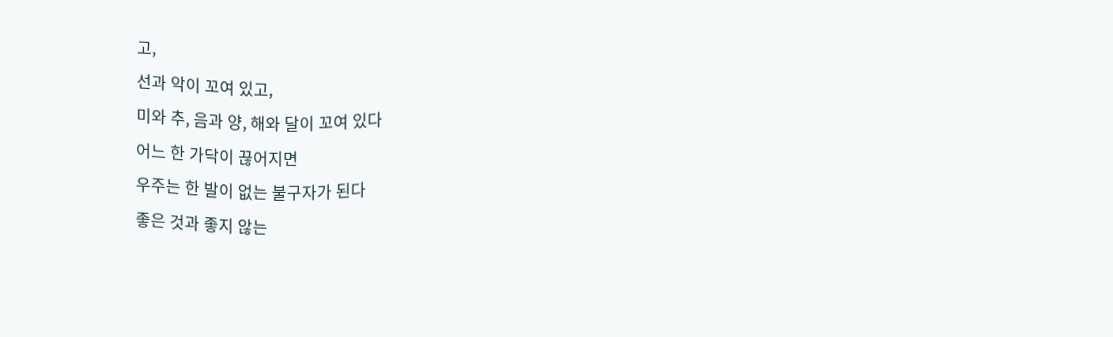고,
선과 악이 꼬여 있고,
미와 추, 음과 양, 해와 달이 꼬여 있다
어느 한 가닥이 끊어지면
우주는 한 발이 없는 불구자가 된다
좋은 것과 좋지 않는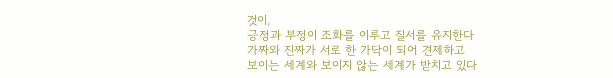것이,
긍정과 부정이 조화를 이루고 질서를 유지한다
가짜와 진짜가 서로 한 가닥이 되어 견제하고
보이는 세계와 보이지 않는 세계가 받치고 있다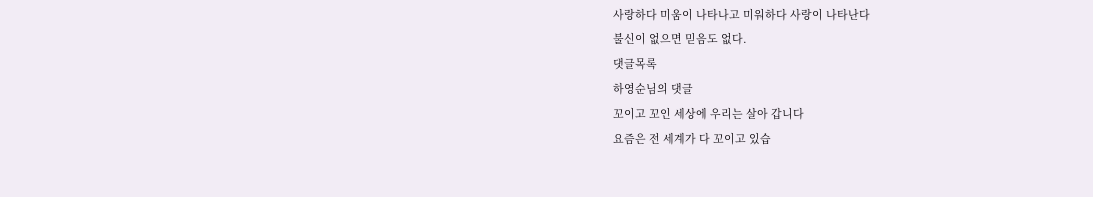사랑하다 미움이 나타나고 미워하다 사랑이 나타난다
불신이 없으면 믿음도 없다.
댓글목록
하영순님의 댓글
꼬이고 꼬인 세상에 우리는 살아 갑니다
요즘은 전 세계가 다 꼬이고 있습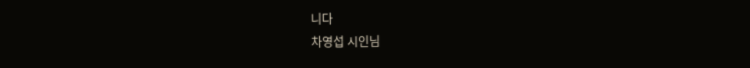니다
차영섭 시인님